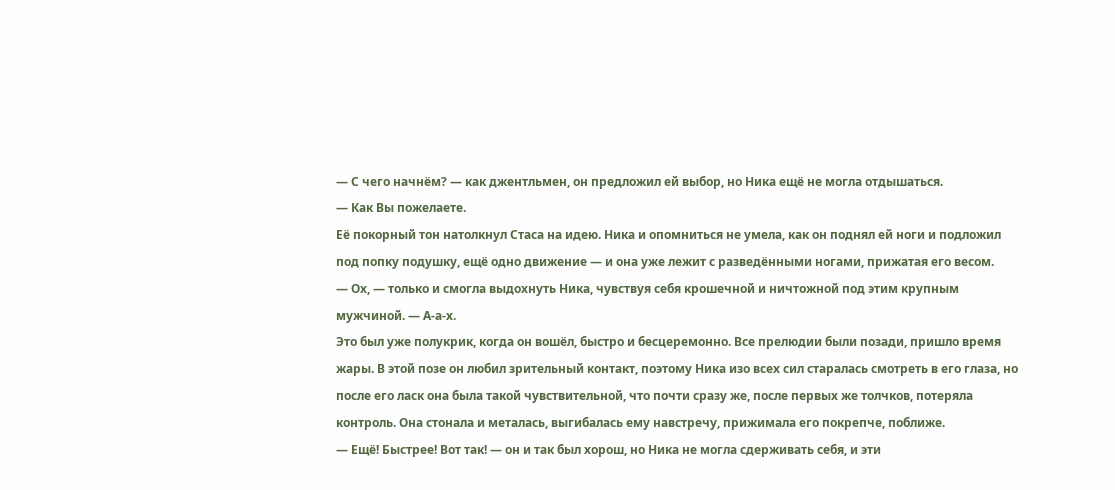— С чего начнём? — как джентльмен, он предложил ей выбор, но Ника ещё не могла отдышаться.
— Как Вы пожелаете.
Её покорный тон натолкнул Стаса на идею. Ника и опомниться не умела, как он поднял ей ноги и подложил под попку подушку, ещё одно движение — и она уже лежит с разведёнными ногами, прижатая его весом.
— Ох, — только и смогла выдохнуть Ника, чувствуя себя крошечной и ничтожной под этим крупным мужчиной. — А-а-х.
Это был уже полукрик, когда он вошёл, быстро и бесцеремонно. Все прелюдии были позади, пришло время жары. В этой позе он любил зрительный контакт, поэтому Ника изо всех сил старалась смотреть в его глаза, но после его ласк она была такой чувствительной, что почти сразу же, после первых же толчков, потеряла контроль. Она стонала и металась, выгибалась ему навстречу, прижимала его покрепче, поближе.
— Ещё! Быстрее! Вот так! — он и так был хорош, но Ника не могла сдерживать себя, и эти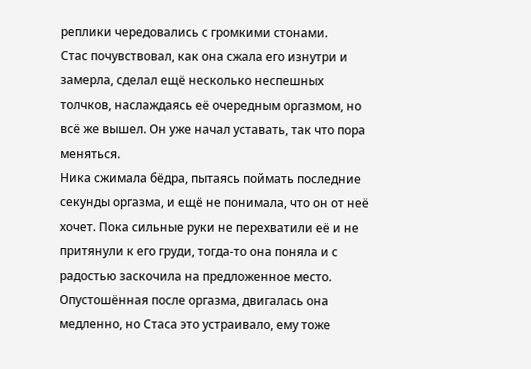реплики чередовались с громкими стонами.
Стас почувствовал, как она сжала его изнутри и замерла, сделал ещё несколько неспешных толчков, наслаждаясь её очередным оргазмом, но всё же вышел. Он уже начал уставать, так что пора меняться.
Ника сжимала бёдра, пытаясь поймать последние секунды оргазма, и ещё не понимала, что он от неё хочет. Пока сильные руки не перехватили её и не притянули к его груди, тогда-то она поняла и с радостью заскочила на предложенное место. Опустошённая после оргазма, двигалась она медленно, но Стаса это устраивало, ему тоже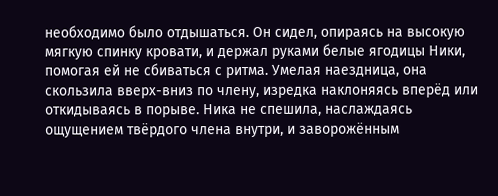необходимо было отдышаться. Он сидел, опираясь на высокую мягкую спинку кровати, и держал руками белые ягодицы Ники, помогая ей не сбиваться с ритма. Умелая наездница, она скользила вверх-вниз по члену, изредка наклоняясь вперёд или откидываясь в порыве. Ника не спешила, наслаждаясь ощущением твёрдого члена внутри, и заворожённым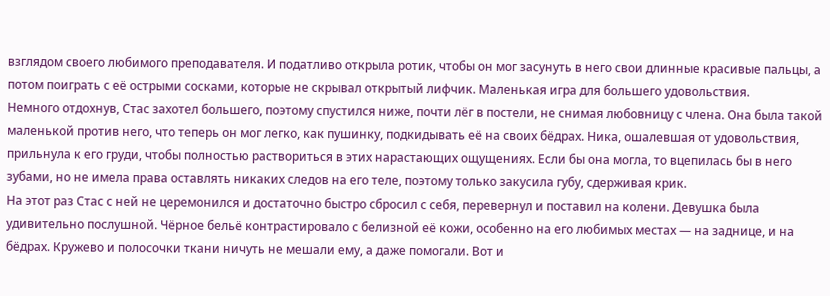взглядом своего любимого преподавателя. И податливо открыла ротик, чтобы он мог засунуть в него свои длинные красивые пальцы, а потом поиграть с её острыми сосками, которые не скрывал открытый лифчик. Маленькая игра для большего удовольствия.
Немного отдохнув, Стас захотел большего, поэтому спустился ниже, почти лёг в постели, не снимая любовницу с члена. Она была такой маленькой против него, что теперь он мог легко, как пушинку, подкидывать её на своих бёдрах. Ника, ошалевшая от удовольствия, прильнула к его груди, чтобы полностью раствориться в этих нарастающих ощущениях. Если бы она могла, то вцепилась бы в него зубами, но не имела права оставлять никаких следов на его теле, поэтому только закусила губу, сдерживая крик.
На этот раз Стас с ней не церемонился и достаточно быстро сбросил с себя, перевернул и поставил на колени. Девушка была удивительно послушной. Чёрное бельё контрастировало с белизной её кожи, особенно на его любимых местах — на заднице, и на бёдрах. Кружево и полосочки ткани ничуть не мешали ему, а даже помогали. Вот и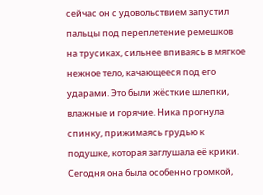сейчас он с удовольствием запустил пальцы под переплетение ремешков на трусиках, сильнее впиваясь в мягкое нежное тело, качающееся под его ударами. Это были жёсткие шлепки, влажные и горячие. Ника прогнула спинку, прижимаясь грудью к подушке, которая заглушала её крики. Сегодня она была особенно громкой,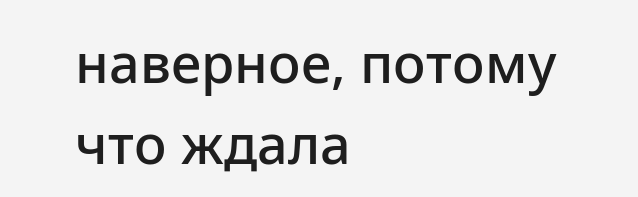наверное, потому что ждала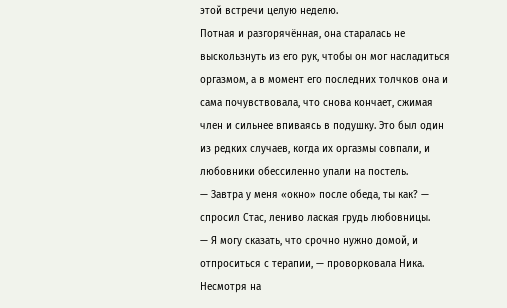этой встречи целую неделю.
Потная и разгорячённая, она старалась не выскользнуть из его рук, чтобы он мог насладиться оргазмом, а в момент его последних толчков она и сама почувствовала, что снова кончает, сжимая член и сильнее впиваясь в подушку. Это был один из редких случаев, когда их оргазмы совпали, и любовники обессиленно упали на постель.
— Завтра у меня «окно» после обеда, ты как? — спросил Стас, лениво лаская грудь любовницы.
— Я могу сказать, что срочно нужно домой, и отпроситься с терапии, — проворковала Ника. Несмотря на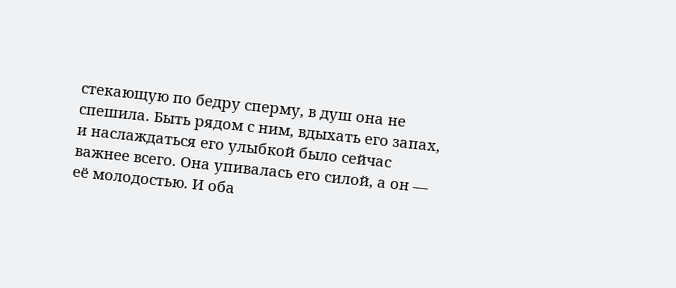стекающую по бедру сперму, в душ она не спешила. Быть рядом с ним, вдыхать его запах, и наслаждаться его улыбкой было сейчас важнее всего. Она упивалась его силой, а он — её молодостью. И оба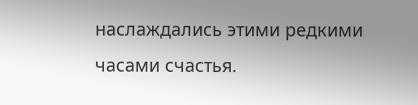наслаждались этими редкими часами счастья.